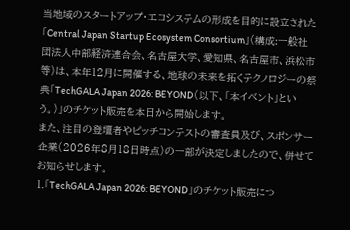当地域のスタートアップ・エコシステムの形成を目的に設立された「Central Japan Startup Ecosystem Consortium」(構成:一般社団法人中部経済連合会、名古屋大学、愛知県、名古屋市、浜松市等)は、本年12月に開催する、地球の未来を拓くテクノロジーの祭典「TechGALA Japan 2026: BEYOND(以下、「本イベント」という。)」のチケット販売を本日から開始します。
また、注目の登壇者やピッチコンテストの審査員及び、スポンサー企業(2026年8月18日時点)の一部が決定しましたので、併せてお知らせします。
1.「TechGALA Japan 2026: BEYOND」のチケット販売につ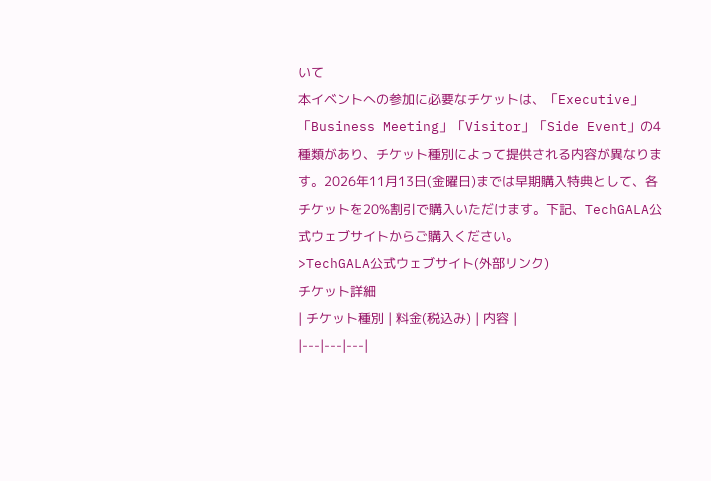いて
本イベントへの参加に必要なチケットは、「Executive」「Business Meeting」「Visitor」「Side Event」の4種類があり、チケット種別によって提供される内容が異なります。2026年11月13日(金曜日)までは早期購入特典として、各チケットを20%割引で購入いただけます。下記、TechGALA公式ウェブサイトからご購入ください。
>TechGALA公式ウェブサイト(外部リンク)
チケット詳細
| チケット種別 | 料金(税込み) | 内容 |
|---|---|---|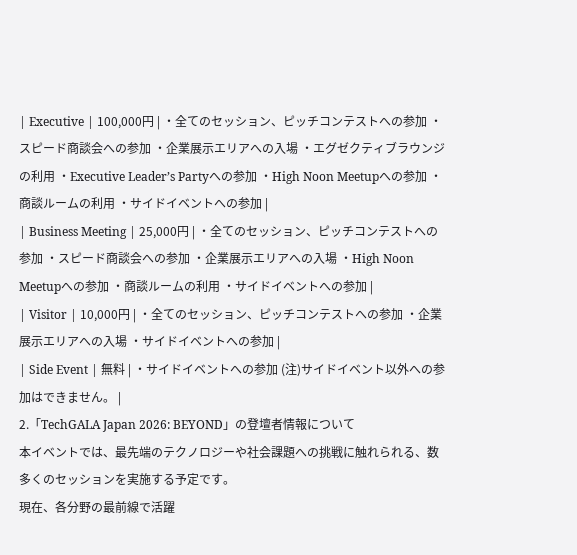| Executive | 100,000円 | ・全てのセッション、ピッチコンテストへの参加 ・スピード商談会への参加 ・企業展示エリアへの入場 ・エグゼクティブラウンジの利用 ・Executive Leader’s Partyへの参加 ・High Noon Meetupへの参加 ・商談ルームの利用 ・サイドイベントへの参加 |
| Business Meeting | 25,000円 | ・全てのセッション、ピッチコンテストへの参加 ・スピード商談会への参加 ・企業展示エリアへの入場 ・High Noon Meetupへの参加 ・商談ルームの利用 ・サイドイベントへの参加 |
| Visitor | 10,000円 | ・全てのセッション、ピッチコンテストへの参加 ・企業展示エリアへの入場 ・サイドイベントへの参加 |
| Side Event | 無料 | ・サイドイベントへの参加 (注)サイドイベント以外への参加はできません。 |
2.「TechGALA Japan 2026: BEYOND」の登壇者情報について
本イベントでは、最先端のテクノロジーや社会課題への挑戦に触れられる、数多くのセッションを実施する予定です。
現在、各分野の最前線で活躍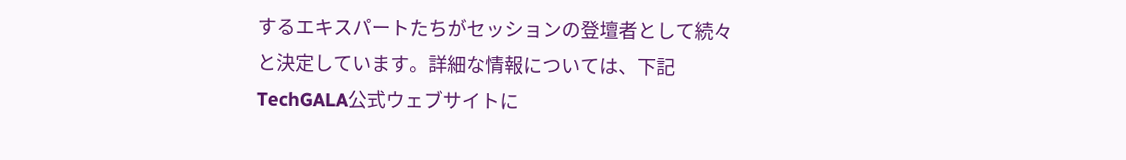するエキスパートたちがセッションの登壇者として続々と決定しています。詳細な情報については、下記TechGALA公式ウェブサイトに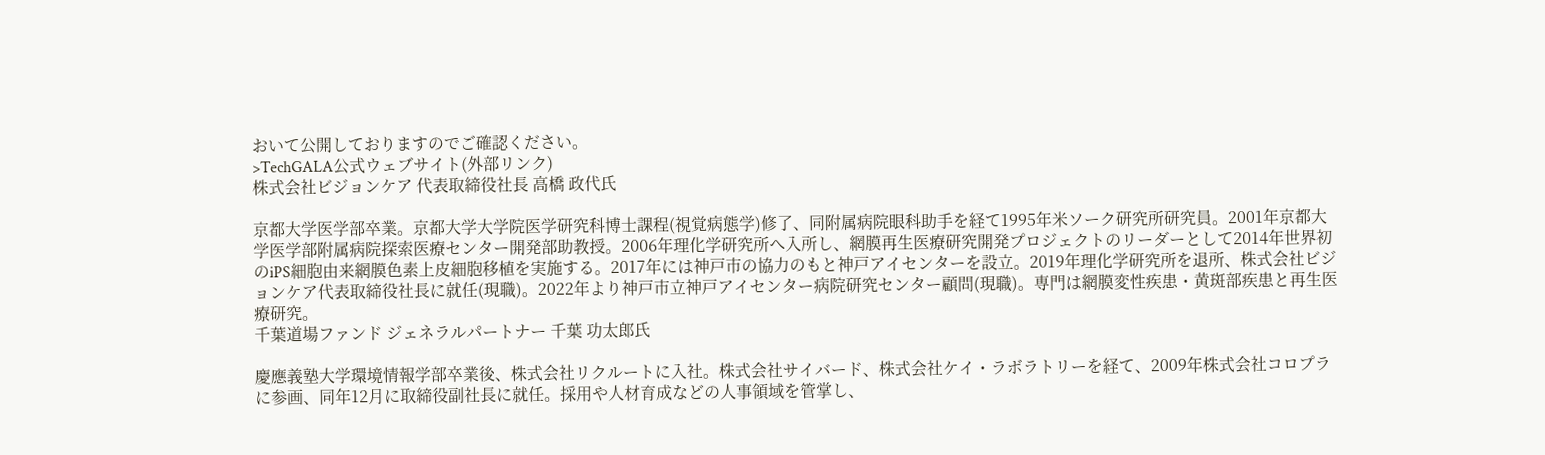おいて公開しておりますのでご確認ください。
>TechGALA公式ウェブサイト(外部リンク)
株式会社ビジョンケア 代表取締役社長 高橋 政代氏

京都大学医学部卒業。京都大学大学院医学研究科博士課程(視覚病態学)修了、同附属病院眼科助手を経て1995年米ソーク研究所研究員。2001年京都大学医学部附属病院探索医療センター開発部助教授。2006年理化学研究所へ入所し、網膜再生医療研究開発プロジェクトのリーダーとして2014年世界初のiPS細胞由来網膜色素上皮細胞移植を実施する。2017年には神戸市の協力のもと神戸アイセンターを設立。2019年理化学研究所を退所、株式会社ビジョンケア代表取締役社長に就任(現職)。2022年より神戸市立神戸アイセンター病院研究センター顧問(現職)。専門は網膜変性疾患・黄斑部疾患と再生医療研究。
千葉道場ファンド ジェネラルパートナー 千葉 功太郎氏

慶應義塾大学環境情報学部卒業後、株式会社リクルートに入社。株式会社サイバード、株式会社ケイ・ラボラトリーを経て、2009年株式会社コロプラに参画、同年12月に取締役副社長に就任。採用や人材育成などの人事領域を管掌し、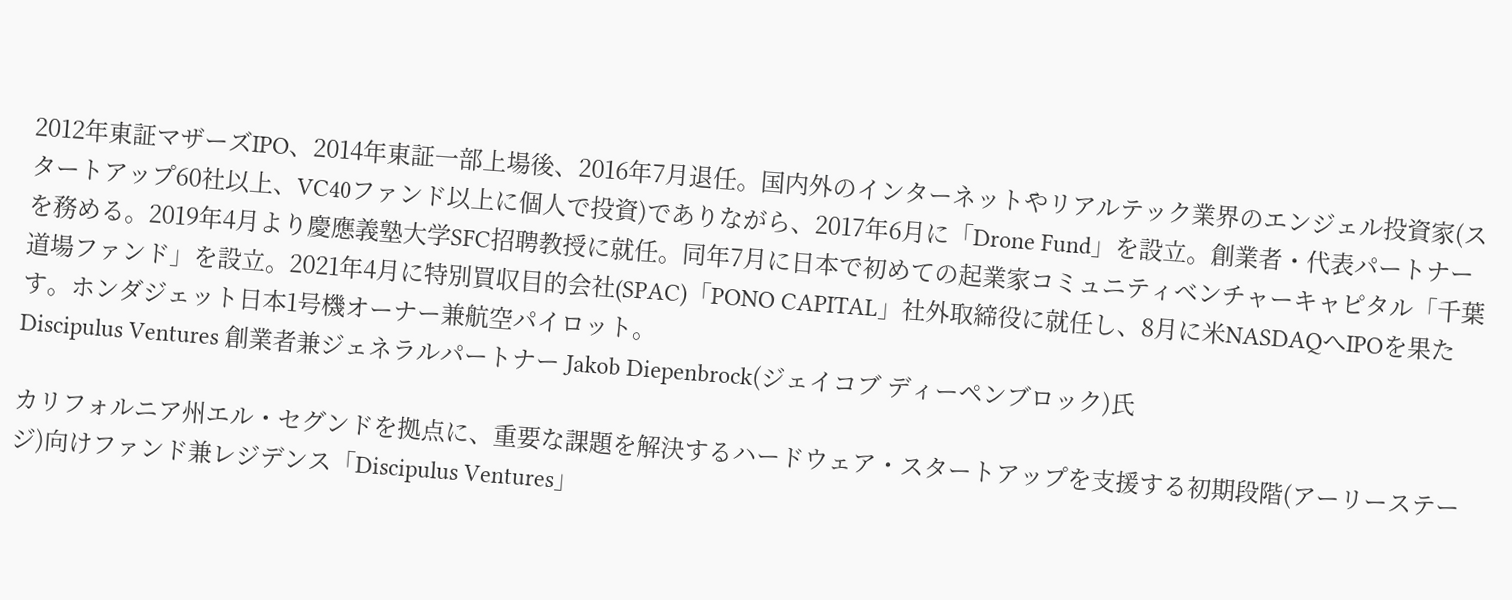2012年東証マザーズIPO、2014年東証一部上場後、2016年7月退任。国内外のインターネットやリアルテック業界のエンジェル投資家(スタートアップ60社以上、VC40ファンド以上に個人で投資)でありながら、2017年6月に「Drone Fund」を設立。創業者・代表パートナーを務める。2019年4月より慶應義塾大学SFC招聘教授に就任。同年7月に日本で初めての起業家コミュニティベンチャーキャピタル「千葉道場ファンド」を設立。2021年4月に特別買収目的会社(SPAC)「PONO CAPITAL」社外取締役に就任し、8月に米NASDAQへIPOを果たす。ホンダジェット日本1号機オーナー兼航空パイロット。
Discipulus Ventures 創業者兼ジェネラルパートナー Jakob Diepenbrock(ジェイコブ ディーペンブロック)氏

カリフォルニア州エル・セグンドを拠点に、重要な課題を解決するハードウェア・スタートアップを支援する初期段階(アーリーステージ)向けファンド兼レジデンス「Discipulus Ventures」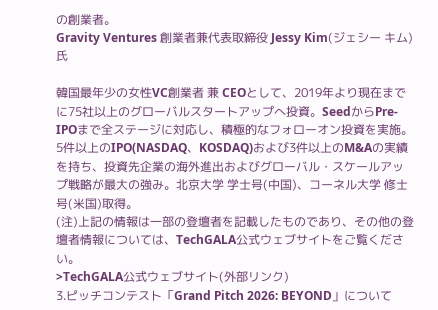の創業者。
Gravity Ventures 創業者兼代表取締役 Jessy Kim(ジェシー キム)氏

韓国最年少の女性VC創業者 兼 CEOとして、2019年より現在までに75社以上のグローバルスタートアップへ投資。SeedからPre-IPOまで全ステージに対応し、積極的なフォローオン投資を実施。5件以上のIPO(NASDAQ、KOSDAQ)および3件以上のM&Aの実績を持ち、投資先企業の海外進出およびグローバル・スケールアップ戦略が最大の強み。北京大学 学士号(中国)、コーネル大学 修士号(米国)取得。
(注)上記の情報は一部の登壇者を記載したものであり、その他の登壇者情報については、TechGALA公式ウェブサイトをご覧ください。
>TechGALA公式ウェブサイト(外部リンク)
3.ピッチコンテスト「Grand Pitch 2026: BEYOND」について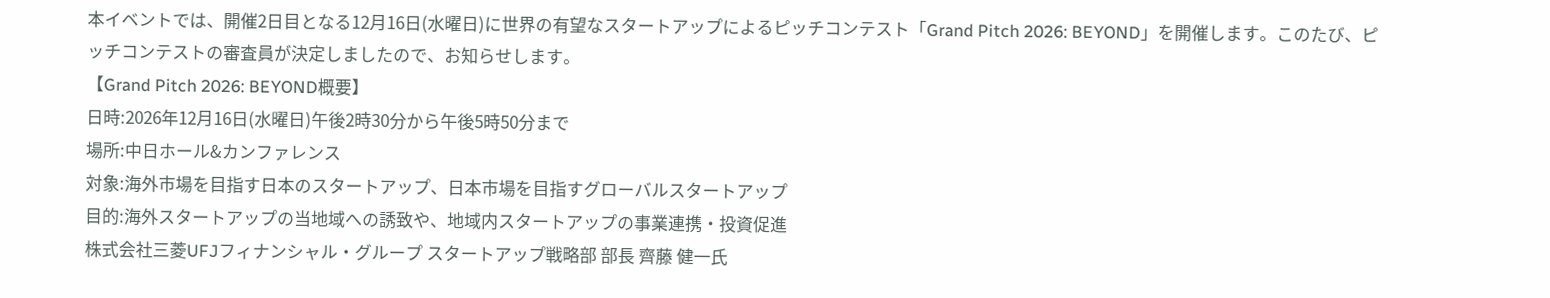本イベントでは、開催2日目となる12月16日(水曜日)に世界の有望なスタートアップによるピッチコンテスト「Grand Pitch 2026: BEYOND」を開催します。このたび、ピッチコンテストの審査員が決定しましたので、お知らせします。
【Grand Pitch 2026: BEYOND概要】
日時:2026年12月16日(水曜日)午後2時30分から午後5時50分まで
場所:中日ホール&カンファレンス
対象:海外市場を目指す日本のスタートアップ、日本市場を目指すグローバルスタートアップ
目的:海外スタートアップの当地域への誘致や、地域内スタートアップの事業連携・投資促進
株式会社三菱UFJフィナンシャル・グループ スタートアップ戦略部 部長 齊藤 健一氏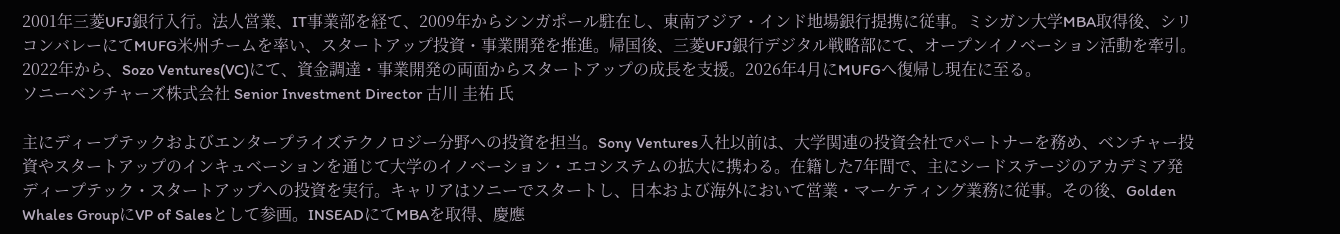2001年三菱UFJ銀行入行。法人営業、IT事業部を経て、2009年からシンガポール駐在し、東南アジア・インド地場銀行提携に従事。ミシガン大学MBA取得後、シリコンバレーにてMUFG米州チームを率い、スタートアップ投資・事業開発を推進。帰国後、三菱UFJ銀行デジタル戦略部にて、オープンイノベーション活動を牽引。2022年から、Sozo Ventures(VC)にて、資金調達・事業開発の両面からスタートアップの成長を支援。2026年4月にMUFGへ復帰し現在に至る。
ソニーベンチャーズ株式会社 Senior Investment Director 古川 圭祐 氏

主にディープテックおよびエンタープライズテクノロジー分野への投資を担当。Sony Ventures入社以前は、大学関連の投資会社でパートナーを務め、ベンチャー投資やスタートアップのインキュベーションを通じて大学のイノベーション・エコシステムの拡大に携わる。在籍した7年間で、主にシードステージのアカデミア発ディープテック・スタートアップへの投資を実行。キャリアはソニーでスタートし、日本および海外において営業・マーケティング業務に従事。その後、Golden Whales GroupにVP of Salesとして参画。INSEADにてMBAを取得、慶應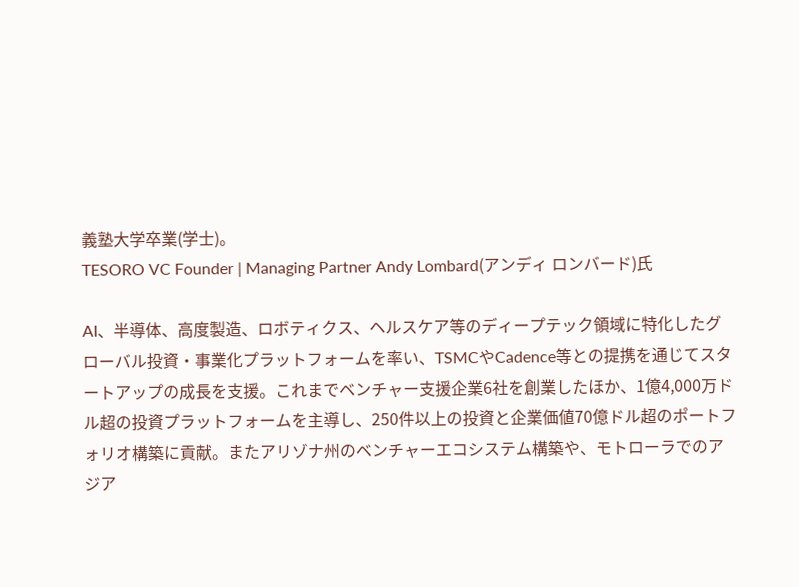義塾大学卒業(学士)。
TESORO VC Founder | Managing Partner Andy Lombard(アンディ ロンバード)氏

AI、半導体、高度製造、ロボティクス、ヘルスケア等のディープテック領域に特化したグローバル投資・事業化プラットフォームを率い、TSMCやCadence等との提携を通じてスタートアップの成長を支援。これまでベンチャー支援企業6社を創業したほか、1億4,000万ドル超の投資プラットフォームを主導し、250件以上の投資と企業価値70億ドル超のポートフォリオ構築に貢献。またアリゾナ州のベンチャーエコシステム構築や、モトローラでのアジア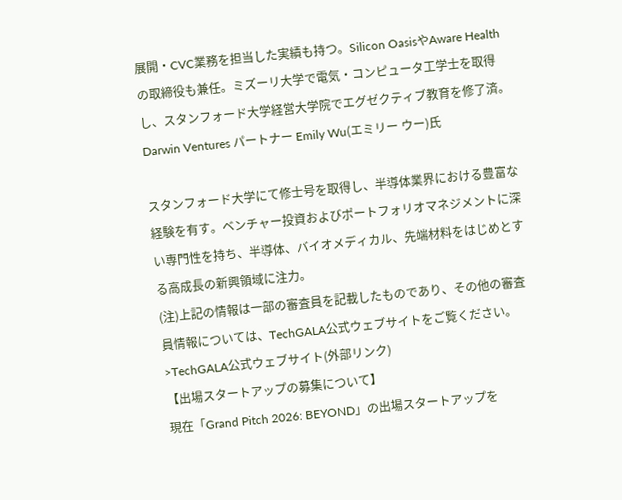展開・CVC業務を担当した実績も持つ。Silicon OasisやAware Healthの取締役も兼任。ミズーリ大学で電気・コンピュータ工学士を取得し、スタンフォード大学経営大学院でエグゼクティブ教育を修了済。
Darwin Ventures パートナー Emily Wu(エミリー ウー)氏

スタンフォード大学にて修士号を取得し、半導体業界における豊富な経験を有す。ベンチャー投資およびポートフォリオマネジメントに深い専門性を持ち、半導体、バイオメディカル、先端材料をはじめとする高成長の新興領域に注力。
(注)上記の情報は一部の審査員を記載したものであり、その他の審査員情報については、TechGALA公式ウェブサイトをご覧ください。
>TechGALA公式ウェブサイト(外部リンク)
【出場スタートアップの募集について】
現在「Grand Pitch 2026: BEYOND」の出場スタートアップを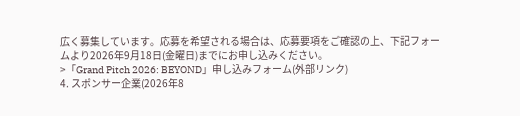広く募集しています。応募を希望される場合は、応募要項をご確認の上、下記フォームより2026年9月18日(金曜日)までにお申し込みください。
>「Grand Pitch 2026: BEYOND」申し込みフォーム(外部リンク)
4. スポンサー企業(2026年8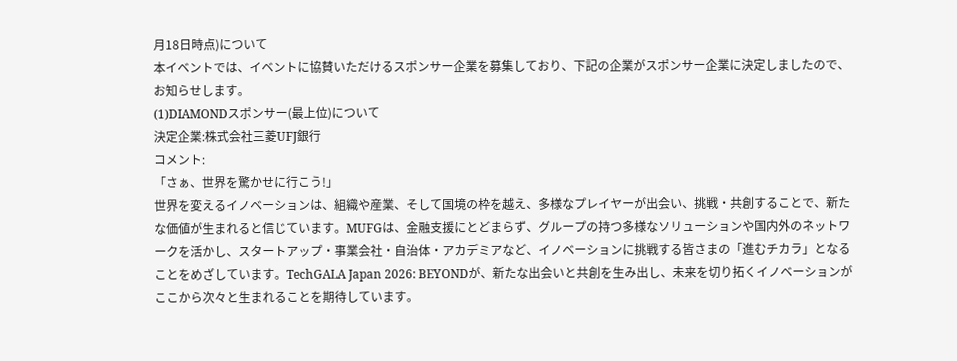月18日時点)について
本イベントでは、イベントに協賛いただけるスポンサー企業を募集しており、下記の企業がスポンサー企業に決定しましたので、お知らせします。
(1)DIAMONDスポンサー(最上位)について
決定企業:株式会社三菱UFJ銀行
コメント:
「さぁ、世界を驚かせに行こう!」
世界を変えるイノベーションは、組織や産業、そして国境の枠を越え、多様なプレイヤーが出会い、挑戦・共創することで、新たな価値が生まれると信じています。MUFGは、金融支援にとどまらず、グループの持つ多様なソリューションや国内外のネットワークを活かし、スタートアップ・事業会社・自治体・アカデミアなど、イノベーションに挑戦する皆さまの「進むチカラ」となることをめざしています。TechGALA Japan 2026: BEYONDが、新たな出会いと共創を生み出し、未来を切り拓くイノベーションがここから次々と生まれることを期待しています。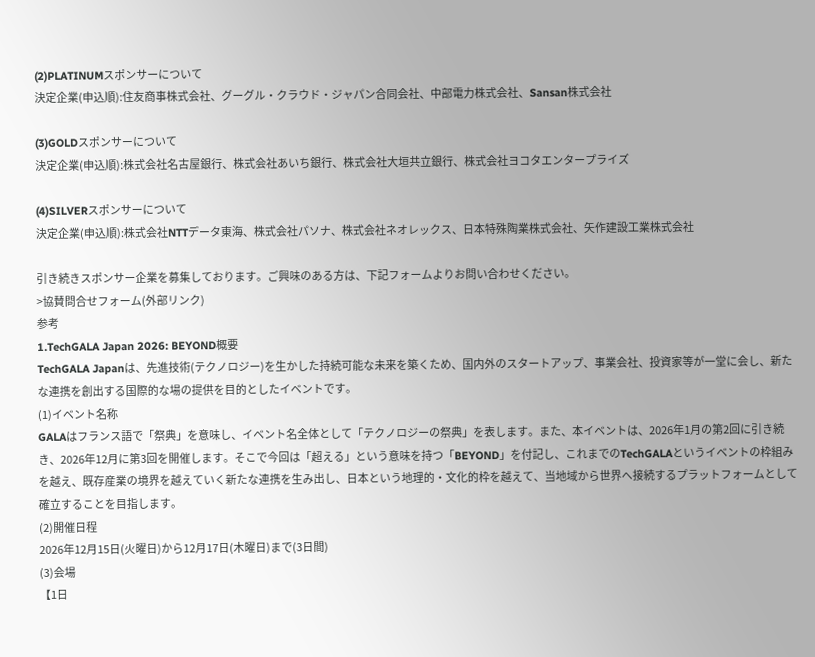(2)PLATINUMスポンサーについて
決定企業(申込順):住友商事株式会社、グーグル・クラウド・ジャパン合同会社、中部電力株式会社、Sansan株式会社

(3)GOLDスポンサーについて
決定企業(申込順):株式会社名古屋銀行、株式会社あいち銀行、株式会社大垣共立銀行、株式会社ヨコタエンタープライズ

(4)SILVERスポンサーについて
決定企業(申込順):株式会社NTTデータ東海、株式会社パソナ、株式会社ネオレックス、日本特殊陶業株式会社、矢作建設工業株式会社

引き続きスポンサー企業を募集しております。ご興味のある方は、下記フォームよりお問い合わせください。
>協賛問合せフォーム(外部リンク)
参考
1.TechGALA Japan 2026: BEYOND概要
TechGALA Japanは、先進技術(テクノロジー)を生かした持続可能な未来を築くため、国内外のスタートアップ、事業会社、投資家等が一堂に会し、新たな連携を創出する国際的な場の提供を目的としたイベントです。
(1)イベント名称
GALAはフランス語で「祭典」を意味し、イベント名全体として「テクノロジーの祭典」を表します。また、本イベントは、2026年1月の第2回に引き続き、2026年12月に第3回を開催します。そこで今回は「超える」という意味を持つ「BEYOND」を付記し、これまでのTechGALAというイベントの枠組みを越え、既存産業の境界を越えていく新たな連携を生み出し、日本という地理的・文化的枠を越えて、当地域から世界へ接続するプラットフォームとして確立することを目指します。
(2)開催日程
2026年12月15日(火曜日)から12月17日(木曜日)まで(3日間)
(3)会場
【1日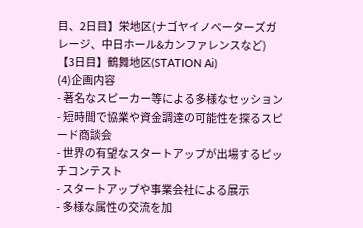目、2日目】栄地区(ナゴヤイノベーターズガレージ、中日ホール&カンファレンスなど)
【3日目】鶴舞地区(STATION Ai)
(4)企画内容
- 著名なスピーカー等による多様なセッション
- 短時間で協業や資金調達の可能性を探るスピード商談会
- 世界の有望なスタートアップが出場するピッチコンテスト
- スタートアップや事業会社による展示
- 多様な属性の交流を加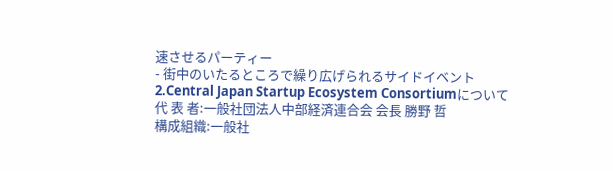速させるパーティー
- 街中のいたるところで繰り広げられるサイドイベント
2.Central Japan Startup Ecosystem Consortiumについて
代 表 者:一般社団法人中部経済連合会 会長 勝野 哲
構成組織:一般社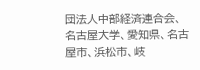団法人中部経済連合会、名古屋大学、愛知県、名古屋市、浜松市、岐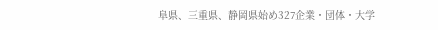阜県、三重県、静岡県始め327企業・団体・大学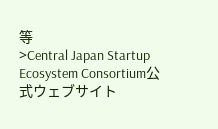等
>Central Japan Startup Ecosystem Consortium公式ウェブサイト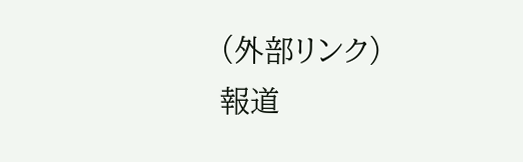(外部リンク)
報道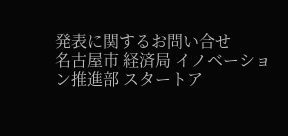発表に関するお問い合せ
名古屋市 経済局 イノベーション推進部 スタートア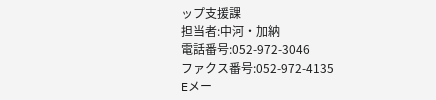ップ支援課
担当者:中河・加納
電話番号:052-972-3046
ファクス番号:052-972-4135
Eメー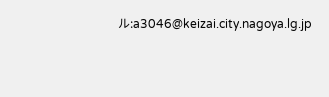ル:a3046@keizai.city.nagoya.lg.jp